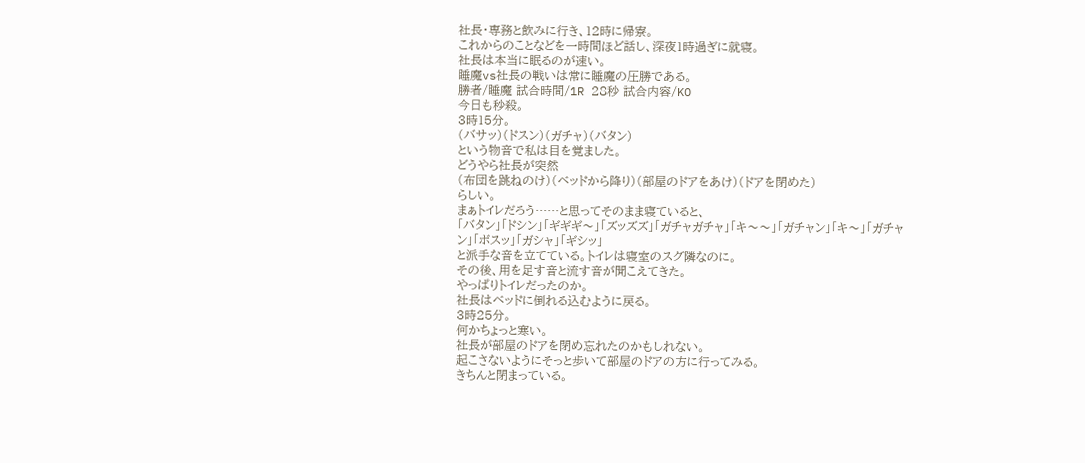社長・専務と飲みに行き、12時に帰寮。
これからのことなどを一時間ほど話し、深夜1時過ぎに就寝。
社長は本当に眠るのが速い。
睡魔vs社長の戦いは常に睡魔の圧勝である。
勝者/睡魔 試合時間/1R 28秒 試合内容/KO
今日も秒殺。
3時15分。
(バサッ)(ドスン)(ガチャ)(バタン)
という物音で私は目を覚ました。
どうやら社長が突然
(布団を跳ねのけ)(ベッドから降り)(部屋のドアをあけ)(ドアを閉めた)
らしい。
まぁトイレだろう……と思ってそのまま寝ていると、
「バタン」「ドシン」「ギギギ〜」「ズッズズ」「ガチャガチャ」「キ〜〜」「ガチャン」「キ〜」「ガチャン」「ボスッ」「ガシャ」「ギシッ」
と派手な音を立てている。トイレは寝室のスグ隣なのに。
その後、用を足す音と流す音が聞こえてきた。
やっぱりトイレだったのか。
社長はベッドに倒れる込むように戻る。
3時25分。
何かちょっと寒い。
社長が部屋のドアを閉め忘れたのかもしれない。
起こさないようにそっと歩いて部屋のドアの方に行ってみる。
きちんと閉まっている。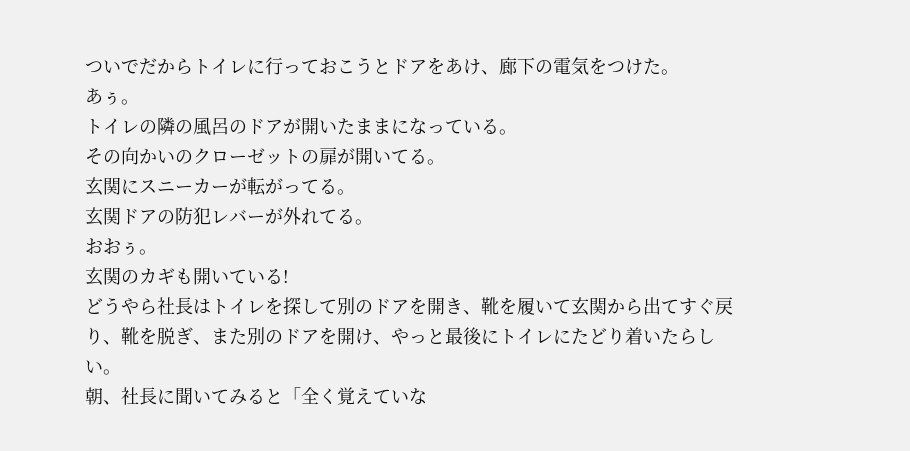ついでだからトイレに行っておこうとドアをあけ、廊下の電気をつけた。
あぅ。
トイレの隣の風呂のドアが開いたままになっている。
その向かいのクローゼットの扉が開いてる。
玄関にスニーカーが転がってる。
玄関ドアの防犯レバーが外れてる。
おおぅ。
玄関のカギも開いている!
どうやら社長はトイレを探して別のドアを開き、靴を履いて玄関から出てすぐ戻り、靴を脱ぎ、また別のドアを開け、やっと最後にトイレにたどり着いたらしい。
朝、社長に聞いてみると「全く覚えていな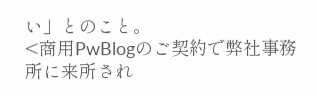い」とのこと。
<商用PwBlogのご契約で弊社事務所に来所され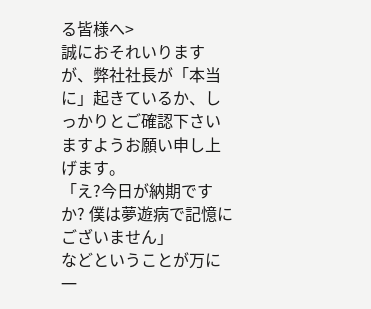る皆様へ>
誠におそれいりますが、弊社社長が「本当に」起きているか、しっかりとご確認下さいますようお願い申し上げます。
「え?今日が納期ですか? 僕は夢遊病で記憶にございません」
などということが万に一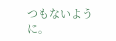つもないように。